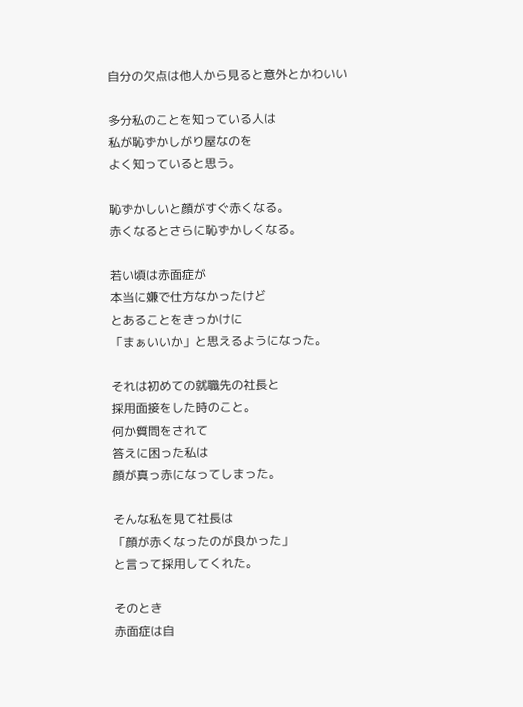自分の欠点は他人から見ると意外とかわいい

多分私のことを知っている人は
私が恥ずかしがり屋なのを
よく知っていると思う。

恥ずかしいと顔がすぐ赤くなる。
赤くなるとさらに恥ずかしくなる。

若い頃は赤面症が
本当に嫌で仕方なかったけど
とあることをきっかけに
「まぁいいか」と思えるようになった。

それは初めての就職先の社長と
採用面接をした時のこと。
何か質問をされて
答えに困った私は
顔が真っ赤になってしまった。

そんな私を見て社長は
「顔が赤くなったのが良かった」
と言って採用してくれた。

そのとき
赤面症は自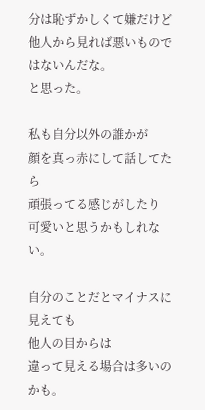分は恥ずかしくて嫌だけど
他人から見れば悪いものではないんだな。
と思った。

私も自分以外の誰かが
顔を真っ赤にして話してたら
頑張ってる感じがしたり
可愛いと思うかもしれない。

自分のことだとマイナスに見えても
他人の目からは
違って見える場合は多いのかも。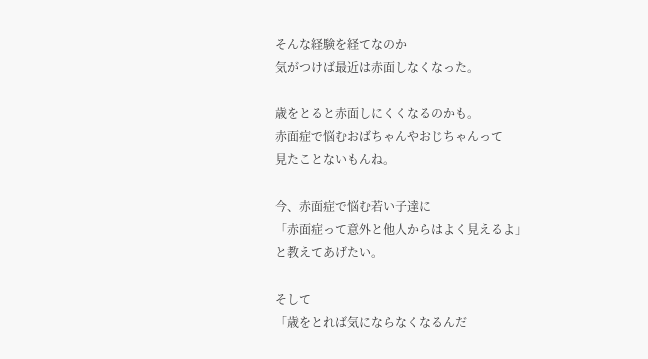そんな経験を経てなのか
気がつけば最近は赤面しなくなった。

歳をとると赤面しにくくなるのかも。
赤面症で悩むおばちゃんやおじちゃんって
見たことないもんね。

今、赤面症で悩む若い子達に
「赤面症って意外と他人からはよく見えるよ」
と教えてあげたい。

そして
「歳をとれば気にならなくなるんだ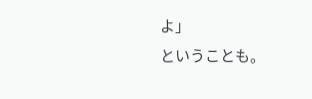よ」
ということも。